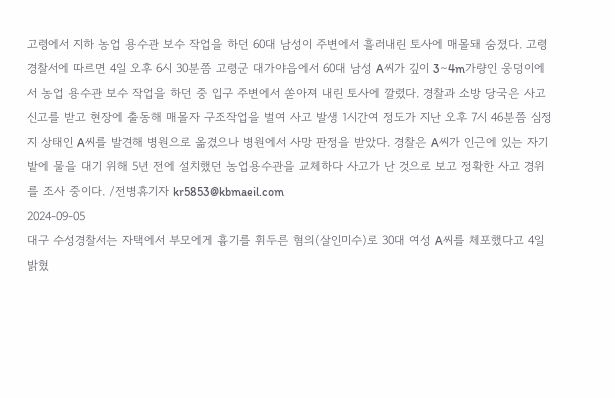고령에서 지하 농업 용수관 보수 작업을 하던 60대 남성이 주변에서 흘러내린 토사에 매몰돼 숨졌다. 고령경찰서에 따르면 4일 오후 6시 30분쯤 고령군 대가야읍에서 60대 남성 A씨가 깊이 3∼4m가량인 웅덩이에서 농업 용수관 보수 작업을 하던 중 입구 주변에서 쏟아져 내린 토사에 깔렸다. 경찰과 소방 당국은 사고 신고를 받고 현장에 출동해 매몰자 구조작업을 벌여 사고 발생 1시간여 정도가 지난 오후 7시 46분쯤 심정지 상태인 A씨를 발견해 병원으로 옮겼으나 병원에서 사망 판정을 받았다. 경찰은 A씨가 인근에 있는 자기 밭에 물을 대기 위해 5년 전에 설치했던 농업용수관을 교체하다 사고가 난 것으로 보고 정확한 사고 경위를 조사 중이다. /전병휴기자 kr5853@kbmaeil.com
2024-09-05
대구 수성경찰서는 자택에서 부모에게 흉기를 휘두른 혐의(살인미수)로 30대 여성 A씨를 체포했다고 4일 밝혔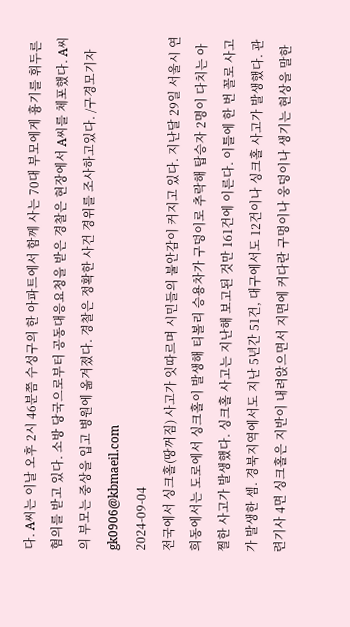다. A씨는 이날 오후 2시 46분쯤 수성구의 한 아파트에서 함께 사는 70대 부모에게 흉기를 휘두른 혐의를 받고 있다. 소방 당국으로부터 공동대응요청을 받은 경찰은 현장에서 A씨를 체포했다. A씨의 부모는 중상을 입고 병원에 옮겨졌다. 경찰은 정확한 사건 경위를 조사하고있다. /구경모기자 gk0906@kbmaeil.com
2024-09-04
전국에서 싱크홀(땅꺼짐) 사고가 잇따르며 시민들의 불안감이 커지고 있다. 지난달 29일 서울시 연희동에서는 도로에서 싱크홀이 발생해 티볼리 승용차가 구덩이로 추락해 탑승자 2명이 다치는 아찔한 사고가 발생했다. 싱크홀 사고는 지난해 보고된 것만 161건에 이른다. 이틀에 한 번 꼴로 사고가 발생한 셈. 경북지역에서도 지난 5년간 51건, 대구에서도 12건이나 싱크홀 사고가 발생했다. 관련기사 4면 싱크홀은 지반이 내려앉으면서 지면에 커다란 구멍이나 웅덩이나 생기는 현상을 말한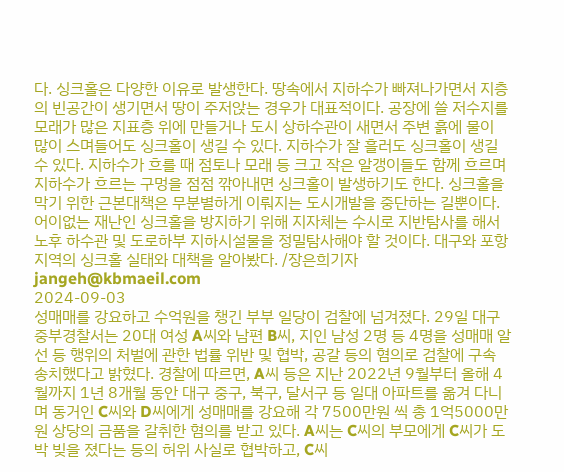다. 싱크홀은 다양한 이유로 발생한다. 땅속에서 지하수가 빠져나가면서 지층의 빈공간이 생기면서 땅이 주저앉는 경우가 대표적이다. 공장에 쓸 저수지를 모래가 많은 지표층 위에 만들거나 도시 상하수관이 새면서 주변 흙에 물이 많이 스며들어도 싱크홀이 생길 수 있다. 지하수가 잘 흘러도 싱크홀이 생길 수 있다. 지하수가 흐를 때 점토나 모래 등 크고 작은 알갱이들도 함께 흐르며 지하수가 흐르는 구멍을 점점 깎아내면 싱크홀이 발생하기도 한다. 싱크홀을 막기 위한 근본대책은 무분별하게 이뤄지는 도시개발을 중단하는 길뿐이다. 어이없는 재난인 싱크홀을 방지하기 위해 지자체는 수시로 지반탐사를 해서 노후 하수관 및 도로하부 지하시설물을 정밀탐사해야 할 것이다. 대구와 포항지역의 싱크홀 실태와 대책을 알아봤다. /장은희기자 jangeh@kbmaeil.com
2024-09-03
성매매를 강요하고 수억원을 챙긴 부부 일당이 검찰에 넘겨졌다. 29일 대구 중부경찰서는 20대 여성 A씨와 남편 B씨, 지인 남성 2명 등 4명을 성매매 알선 등 행위의 처벌에 관한 법률 위반 및 협박, 공갈 등의 혐의로 검찰에 구속 송치했다고 밝혔다. 경찰에 따르면, A씨 등은 지난 2022년 9월부터 올해 4월까지 1년 8개월 동안 대구 중구, 북구, 달서구 등 일대 아파트를 옮겨 다니며 동거인 C씨와 D씨에게 성매매를 강요해 각 7500만원 씩 총 1억5000만원 상당의 금품을 갈취한 혐의를 받고 있다. A씨는 C씨의 부모에게 C씨가 도박 빚을 졌다는 등의 허위 사실로 협박하고, C씨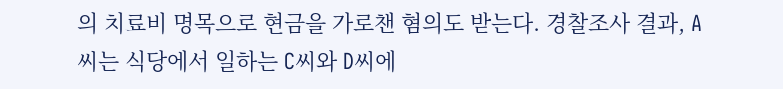의 치료비 명목으로 현금을 가로챈 혐의도 받는다. 경찰조사 결과, A씨는 식당에서 일하는 C씨와 D씨에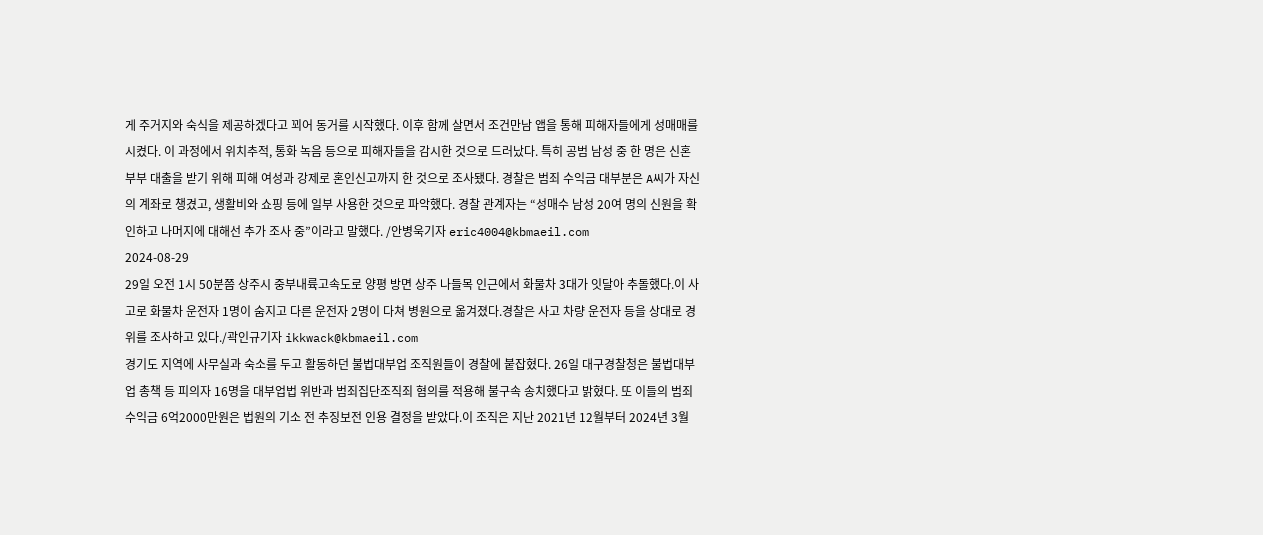게 주거지와 숙식을 제공하겠다고 꾀어 동거를 시작했다. 이후 함께 살면서 조건만남 앱을 통해 피해자들에게 성매매를 시켰다. 이 과정에서 위치추적, 통화 녹음 등으로 피해자들을 감시한 것으로 드러났다. 특히 공범 남성 중 한 명은 신혼부부 대출을 받기 위해 피해 여성과 강제로 혼인신고까지 한 것으로 조사됐다. 경찰은 범죄 수익금 대부분은 A씨가 자신의 계좌로 챙겼고, 생활비와 쇼핑 등에 일부 사용한 것으로 파악했다. 경찰 관계자는 “성매수 남성 20여 명의 신원을 확인하고 나머지에 대해선 추가 조사 중”이라고 말했다. /안병욱기자 eric4004@kbmaeil.com
2024-08-29
29일 오전 1시 50분쯤 상주시 중부내륙고속도로 양평 방면 상주 나들목 인근에서 화물차 3대가 잇달아 추돌했다.이 사고로 화물차 운전자 1명이 숨지고 다른 운전자 2명이 다쳐 병원으로 옮겨졌다.경찰은 사고 차량 운전자 등을 상대로 경위를 조사하고 있다./곽인규기자 ikkwack@kbmaeil.com
경기도 지역에 사무실과 숙소를 두고 활동하던 불법대부업 조직원들이 경찰에 붙잡혔다. 26일 대구경찰청은 불법대부업 총책 등 피의자 16명을 대부업법 위반과 범죄집단조직죄 혐의를 적용해 불구속 송치했다고 밝혔다. 또 이들의 범죄 수익금 6억2000만원은 법원의 기소 전 추징보전 인용 결정을 받았다.이 조직은 지난 2021년 12월부터 2024년 3월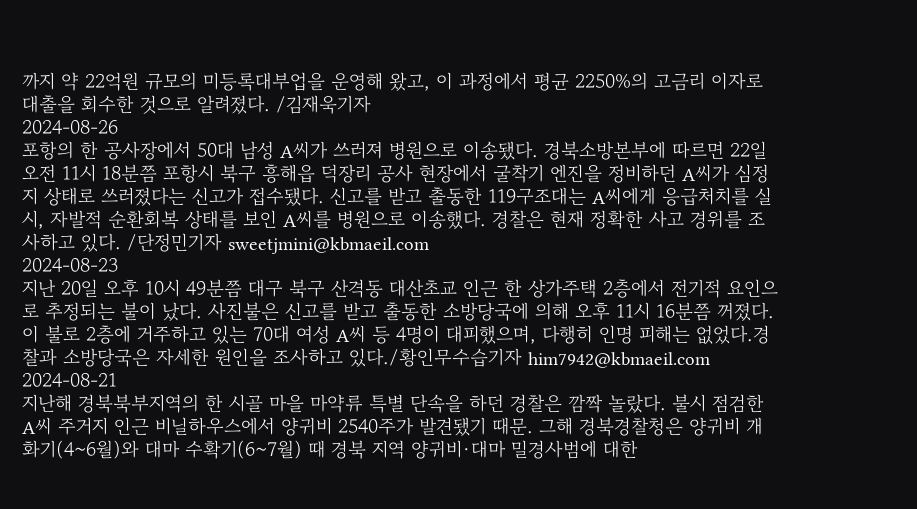까지 약 22억원 규모의 미등록대부업을 운영해 왔고, 이 과정에서 평균 2250%의 고금리 이자로 대출을 회수한 것으로 알려졌다. /김재욱기자
2024-08-26
포항의 한 공사장에서 50대 남성 A씨가 쓰러져 병원으로 이송됐다. 경북소방본부에 따르면 22일 오전 11시 18분쯤 포항시 북구 흥해읍 덕장리 공사 현장에서 굴착기 엔진을 정비하던 A씨가 심정지 상태로 쓰러졌다는 신고가 접수됐다. 신고를 받고 출동한 119구조대는 A씨에게 응급처치를 실시, 자발적 순환회복 상태를 보인 A씨를 병원으로 이송했다. 경찰은 현재 정확한 사고 경위를 조사하고 있다. /단정민기자 sweetjmini@kbmaeil.com
2024-08-23
지난 20일 오후 10시 49분쯤 대구 북구 산격동 대산초교 인근 한 상가주택 2층에서 전기적 요인으로 추정되는 불이 났다. 사진불은 신고를 받고 출동한 소방당국에 의해 오후 11시 16분쯤 꺼졌다. 이 불로 2층에 거주하고 있는 70대 여성 A씨 등 4명이 대피했으며, 다행히 인명 피해는 없었다.경찰과 소방당국은 자세한 원인을 조사하고 있다./황인무수습기자 him7942@kbmaeil.com
2024-08-21
지난해 경북북부지역의 한 시골 마을 마약류 특별 단속을 하던 경찰은 깜짝 놀랐다. 불시 점검한 A씨 주거지 인근 비닐하우스에서 양귀비 2540주가 발견됐기 때문. 그해 경북경찰청은 양귀비 개화기(4~6월)와 대마 수확기(6~7월) 때 경북 지역 양귀비·대마 밀경사범에 대한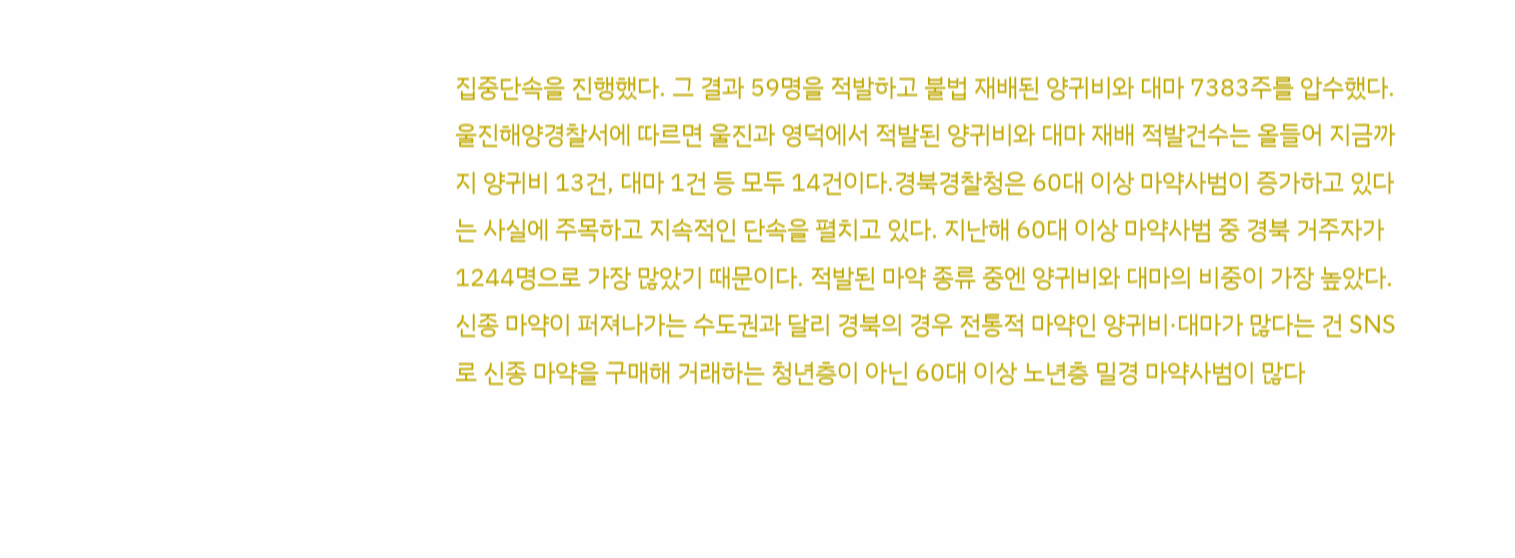집중단속을 진행했다. 그 결과 59명을 적발하고 불법 재배된 양귀비와 대마 7383주를 압수했다. 울진해양경찰서에 따르면 울진과 영덕에서 적발된 양귀비와 대마 재배 적발건수는 올들어 지금까지 양귀비 13건, 대마 1건 등 모두 14건이다.경북경찰청은 60대 이상 마약사범이 증가하고 있다는 사실에 주목하고 지속적인 단속을 펼치고 있다. 지난해 60대 이상 마약사범 중 경북 거주자가 1244명으로 가장 많았기 때문이다. 적발된 마약 종류 중엔 양귀비와 대마의 비중이 가장 높았다. 신종 마약이 퍼져나가는 수도권과 달리 경북의 경우 전통적 마약인 양귀비·대마가 많다는 건 SNS로 신종 마약을 구매해 거래하는 청년층이 아닌 60대 이상 노년층 밀경 마약사범이 많다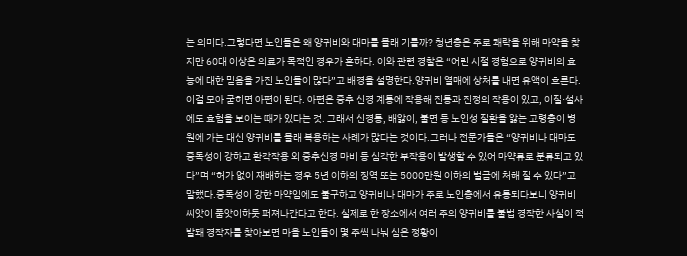는 의미다.그렇다면 노인들은 왜 양귀비와 대마를 몰래 기를까? 청년층은 주로 쾌락을 위해 마약을 찾지만 60대 이상은 의료가 목적인 경우가 흔하다. 이와 관련 경찰은 “어린 시절 경험으로 양귀비의 효능에 대한 믿음을 가진 노인들이 많다”고 배경을 설명한다.양귀비 열매에 상처를 내면 유액이 흐른다. 이걸 모아 굳히면 아편이 된다. 아편은 중추 신경 계통에 작용해 진통과 진정의 작용이 있고, 이질·설사에도 효험을 보이는 때가 있다는 것. 그래서 신경통, 배앓이, 불면 등 노인성 질환을 앓는 고령층이 병원에 가는 대신 양귀비를 몰래 복용하는 사례가 많다는 것이다.그러나 전문가들은 “양귀비나 대마도 중독성이 강하고 환각작용 외 중추신경 마비 등 심각한 부작용이 발생할 수 있어 마약류로 분류되고 있다”며 “허가 없이 재배하는 경우 5년 이하의 징역 또는 5000만원 이하의 벌금에 처해 질 수 있다”고 말했다.중독성이 강한 마약임에도 불구하고 양귀비나 대마가 주로 노인층에서 유통되다보니 양귀비 씨앗이 품앗이하듯 퍼져나간다고 한다. 실제로 한 장소에서 여러 주의 양귀비를 불법 경작한 사실이 적발돼 경작자를 찾아보면 마을 노인들이 몇 주씩 나눠 심은 정황이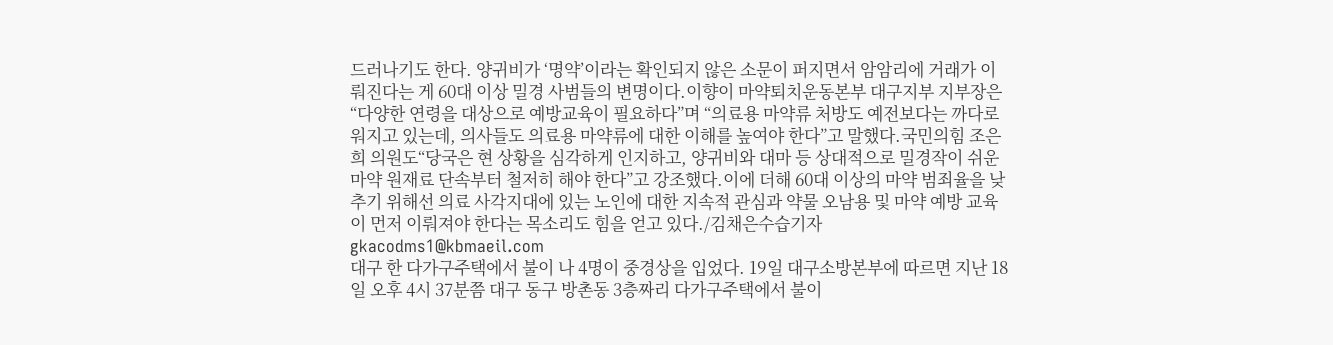드러나기도 한다. 양귀비가 ‘명약’이라는 확인되지 않은 소문이 퍼지면서 암암리에 거래가 이뤄진다는 게 60대 이상 밀경 사범들의 변명이다.이향이 마약퇴치운동본부 대구지부 지부장은 “다양한 연령을 대상으로 예방교육이 필요하다”며 “의료용 마약류 처방도 예전보다는 까다로워지고 있는데, 의사들도 의료용 마약류에 대한 이해를 높여야 한다”고 말했다.국민의힘 조은희 의원도“당국은 현 상황을 심각하게 인지하고, 양귀비와 대마 등 상대적으로 밀경작이 쉬운 마약 원재료 단속부터 철저히 해야 한다”고 강조했다.이에 더해 60대 이상의 마약 범죄율을 낮추기 위해선 의료 사각지대에 있는 노인에 대한 지속적 관심과 약물 오남용 및 마약 예방 교육이 먼저 이뤄져야 한다는 목소리도 힘을 얻고 있다./김채은수습기자gkacodms1@kbmaeil.com
대구 한 다가구주택에서 불이 나 4명이 중경상을 입었다. 19일 대구소방본부에 따르면 지난 18일 오후 4시 37분쯤 대구 동구 방촌동 3층짜리 다가구주택에서 불이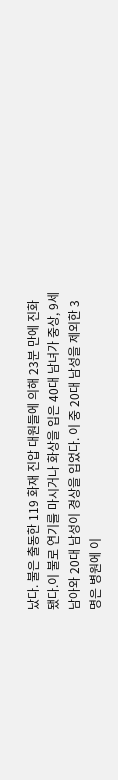났다. 불은 출동한 119 화재 진압 대원들에 의해 23분 만에 진화됐다.이 불로 연기를 마시거나 화상을 입은 40대 남녀가 중상, 9세 남아와 20대 남성이 경상을 입었다. 이 중 20대 남성을 제외한 3명은 병원에 이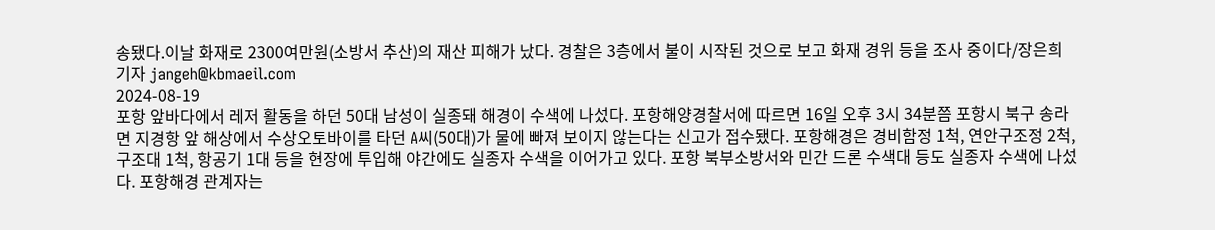송됐다.이날 화재로 2300여만원(소방서 추산)의 재산 피해가 났다. 경찰은 3층에서 불이 시작된 것으로 보고 화재 경위 등을 조사 중이다/장은희기자 jangeh@kbmaeil.com
2024-08-19
포항 앞바다에서 레저 활동을 하던 50대 남성이 실종돼 해경이 수색에 나섰다. 포항해양경찰서에 따르면 16일 오후 3시 34분쯤 포항시 북구 송라면 지경항 앞 해상에서 수상오토바이를 타던 A씨(50대)가 물에 빠져 보이지 않는다는 신고가 접수됐다. 포항해경은 경비함정 1척, 연안구조정 2척, 구조대 1척, 항공기 1대 등을 현장에 투입해 야간에도 실종자 수색을 이어가고 있다. 포항 북부소방서와 민간 드론 수색대 등도 실종자 수색에 나섰다. 포항해경 관계자는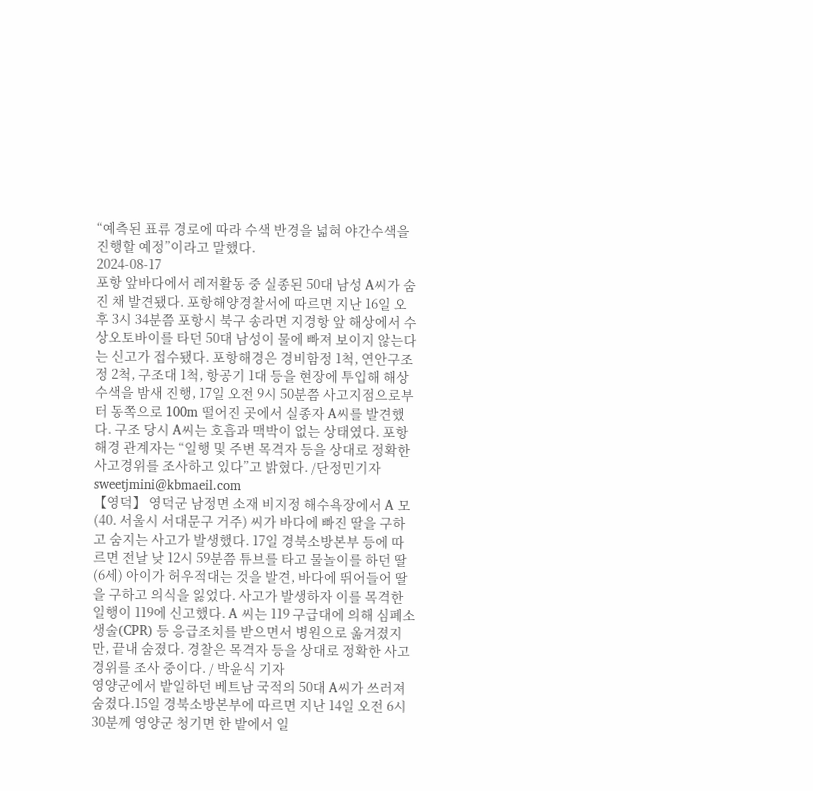“예측된 표류 경로에 따라 수색 반경을 넓혀 야간수색을 진행할 예정”이라고 말했다.
2024-08-17
포항 앞바다에서 레저활동 중 실종된 50대 남성 A씨가 숨진 채 발견됐다. 포항해양경찰서에 따르면 지난 16일 오후 3시 34분쯤 포항시 북구 송라면 지경항 앞 해상에서 수상오토바이를 타던 50대 남성이 물에 빠져 보이지 않는다는 신고가 접수됐다. 포항해경은 경비함정 1척, 연안구조정 2척, 구조대 1척, 항공기 1대 등을 현장에 투입해 해상수색을 밤새 진행, 17일 오전 9시 50분쯤 사고지점으로부터 동쪽으로 100m 떨어진 곳에서 실종자 A씨를 발견했다. 구조 당시 A씨는 호흡과 맥박이 없는 상태였다. 포항해경 관계자는 “일행 및 주변 목격자 등을 상대로 정확한 사고경위를 조사하고 있다”고 밝혔다. /단정민기자 sweetjmini@kbmaeil.com
【영덕】 영덕군 남정면 소재 비지정 해수욕장에서 A 모(40. 서울시 서대문구 거주) 씨가 바다에 빠진 딸을 구하고 숨지는 사고가 발생했다. 17일 경북소방본부 등에 따르면 전날 낮 12시 59분쯤 튜브를 타고 물놀이를 하던 딸(6세) 아이가 허우적대는 것을 발견, 바다에 뛰어들어 딸을 구하고 의식을 잃었다. 사고가 발생하자 이를 목격한 일행이 119에 신고했다. A 씨는 119 구급대에 의해 심폐소생술(CPR) 등 응급조치를 받으면서 병원으로 옮겨졌지만, 끝내 숨졌다. 경찰은 목격자 등을 상대로 정확한 사고 경위를 조사 중이다. / 박윤식 기자
영양군에서 밭일하던 베트남 국적의 50대 A씨가 쓰러져 숨졌다.15일 경북소방본부에 따르면 지난 14일 오전 6시 30분께 영양군 청기면 한 밭에서 일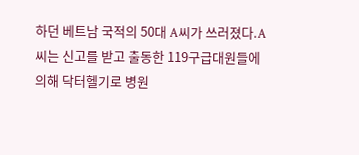하던 베트남 국적의 50대 A씨가 쓰러졌다.A씨는 신고를 받고 출동한 119구급대원들에 의해 닥터헬기로 병원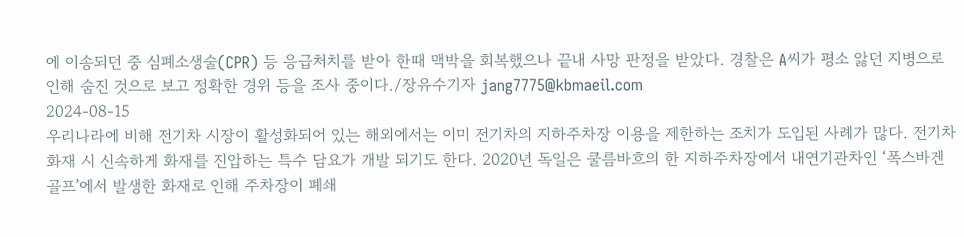에 이송되던 중 심폐소생술(CPR) 등 응급처치를 받아 한때 맥박을 회복했으나 끝내 사망 판정을 받았다. 경찰은 A씨가 평소 앓던 지병으로 인해 숨진 것으로 보고 정확한 경위 등을 조사 중이다./장유수기자 jang7775@kbmaeil.com
2024-08-15
우리나라에 비해 전기차 시장이 활성화되어 있는 해외에서는 이미 전기차의 지하주차장 이용을 제한하는 조치가 도입된 사례가 많다. 전기차 화재 시 신속하게 화재를 진압하는 특수 담요가 개발 되기도 한다. 2020년 독일은 쿨름바흐의 한 지하주차장에서 내연기관차인 ‘폭스바겐 골프’에서 발생한 화재로 인해 주차장이 폐쇄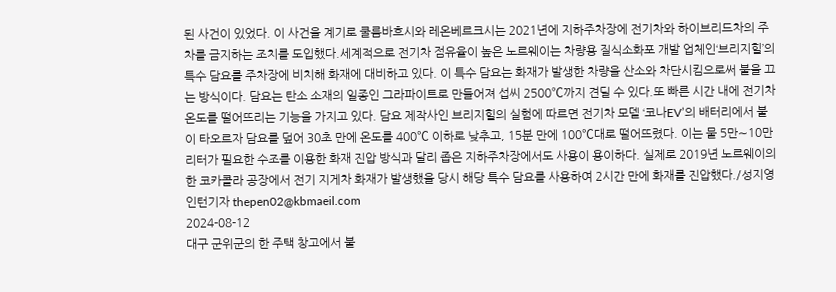된 사건이 있었다. 이 사건을 계기로 쿨름바흐시와 레온베르크시는 2021년에 지하주차장에 전기차와 하이브리드차의 주차를 금지하는 조치를 도입했다.세계적으로 전기차 점유율이 높은 노르웨이는 차량용 질식소화포 개발 업체인‘브리지힐’의 특수 담요를 주차장에 비치해 화재에 대비하고 있다. 이 특수 담요는 화재가 발생한 차량을 산소와 차단시킴으로써 불을 끄는 방식이다. 담요는 탄소 소재의 일종인 그라파이트로 만들어져 섭씨 2500℃까지 견딜 수 있다.또 빠른 시간 내에 전기차 온도를 떨어뜨리는 기능을 가지고 있다. 담요 제작사인 브리지힐의 실험에 따르면 전기차 모델 ‘코나EV’의 배터리에서 불이 타오르자 담요를 덮어 30초 만에 온도를 400℃ 이하로 낮추고, 15분 만에 100℃대로 떨어뜨렸다. 이는 물 5만∼10만 리터가 필요한 수조를 이용한 화재 진압 방식과 달리 좁은 지하주차장에서도 사용이 용이하다. 실제로 2019년 노르웨이의 한 코카콜라 공장에서 전기 지게차 화재가 발생했을 당시 해당 특수 담요를 사용하여 2시간 만에 화재를 진압했다./성지영 인턴기자 thepen02@kbmaeil.com
2024-08-12
대구 군위군의 한 주택 창고에서 불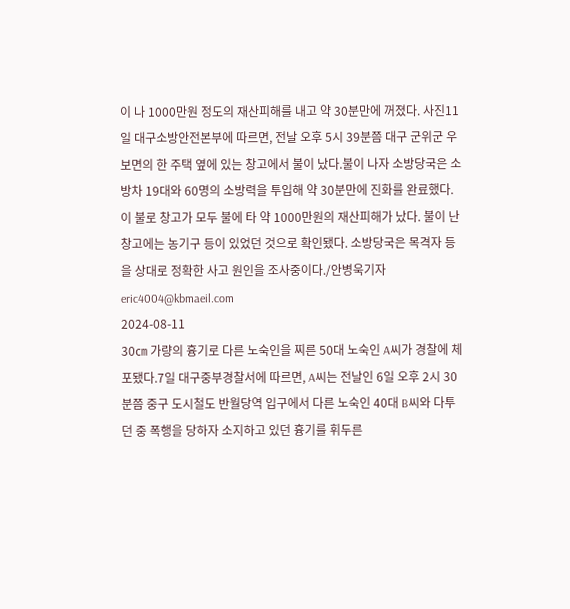이 나 1000만원 정도의 재산피해를 내고 약 30분만에 꺼졌다. 사진11일 대구소방안전본부에 따르면, 전날 오후 5시 39분쯤 대구 군위군 우보면의 한 주택 옆에 있는 창고에서 불이 났다.불이 나자 소방당국은 소방차 19대와 60명의 소방력을 투입해 약 30분만에 진화를 완료했다.이 불로 창고가 모두 불에 타 약 1000만원의 재산피해가 났다. 불이 난 창고에는 농기구 등이 있었던 것으로 확인됐다. 소방당국은 목격자 등을 상대로 정확한 사고 원인을 조사중이다./안병욱기자 eric4004@kbmaeil.com
2024-08-11
30㎝ 가량의 흉기로 다른 노숙인을 찌른 50대 노숙인 A씨가 경찰에 체포됐다.7일 대구중부경찰서에 따르면, A씨는 전날인 6일 오후 2시 30분쯤 중구 도시철도 반월당역 입구에서 다른 노숙인 40대 B씨와 다투던 중 폭행을 당하자 소지하고 있던 흉기를 휘두른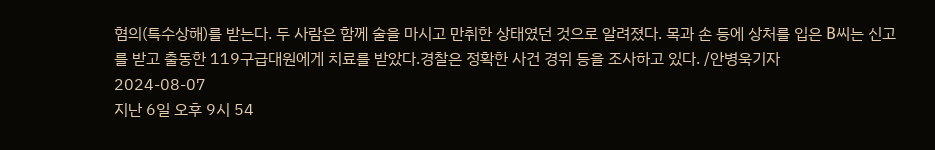혐의(특수상해)를 받는다. 두 사람은 함께 술을 마시고 만취한 상태였던 것으로 알려졌다. 목과 손 등에 상처를 입은 B씨는 신고를 받고 출동한 119구급대원에게 치료를 받았다.경찰은 정확한 사건 경위 등을 조사하고 있다. /안병욱기자
2024-08-07
지난 6일 오후 9시 54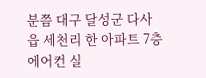분쯤 대구 달성군 다사읍 세천리 한 아파트 7층 에어컨 실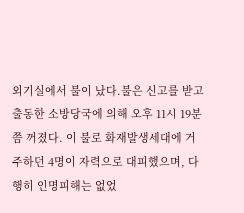외기실에서 불이 났다.불은 신고를 받고 출동한 소방당국에 의해 오후 11시 19분쯤 꺼졌다. 이 불로 화재발생세대에 거주하던 4명이 자력으로 대피했으며, 다행히 인명피해는 없었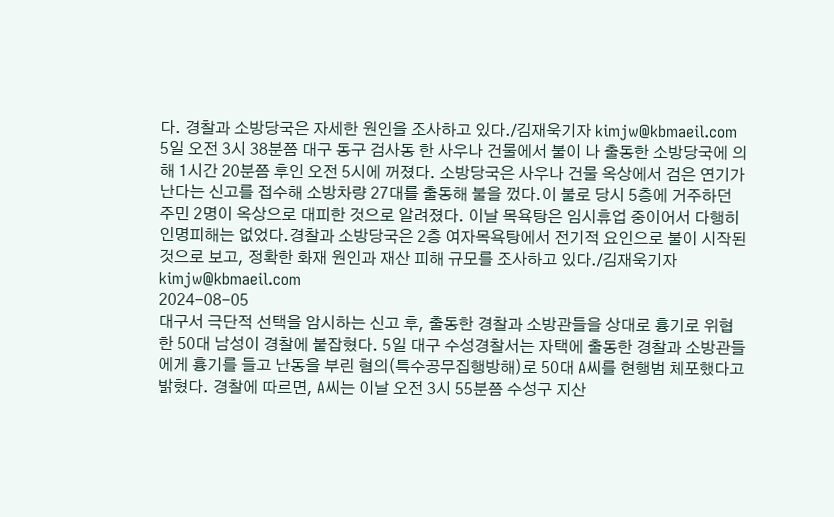다. 경찰과 소방당국은 자세한 원인을 조사하고 있다./김재욱기자 kimjw@kbmaeil.com
5일 오전 3시 38분쯤 대구 동구 검사동 한 사우나 건물에서 불이 나 출동한 소방당국에 의해 1시간 20분쯤 후인 오전 5시에 꺼졌다. 소방당국은 사우나 건물 옥상에서 검은 연기가 난다는 신고를 접수해 소방차량 27대를 출동해 불을 껐다.이 불로 당시 5층에 거주하던 주민 2명이 옥상으로 대피한 것으로 알려졌다. 이날 목욕탕은 임시휴업 중이어서 다행히 인명피해는 없었다.경찰과 소방당국은 2층 여자목욕탕에서 전기적 요인으로 불이 시작된 것으로 보고, 정확한 화재 원인과 재산 피해 규모를 조사하고 있다./김재욱기자 kimjw@kbmaeil.com
2024-08-05
대구서 극단적 선택을 암시하는 신고 후, 출동한 경찰과 소방관들을 상대로 흉기로 위협한 50대 남성이 경찰에 붙잡혔다. 5일 대구 수성경찰서는 자택에 출동한 경찰과 소방관들에게 흉기를 들고 난동을 부린 혐의(특수공무집행방해)로 50대 A씨를 현행범 체포했다고 밝혔다. 경찰에 따르면, A씨는 이날 오전 3시 55분쯤 수성구 지산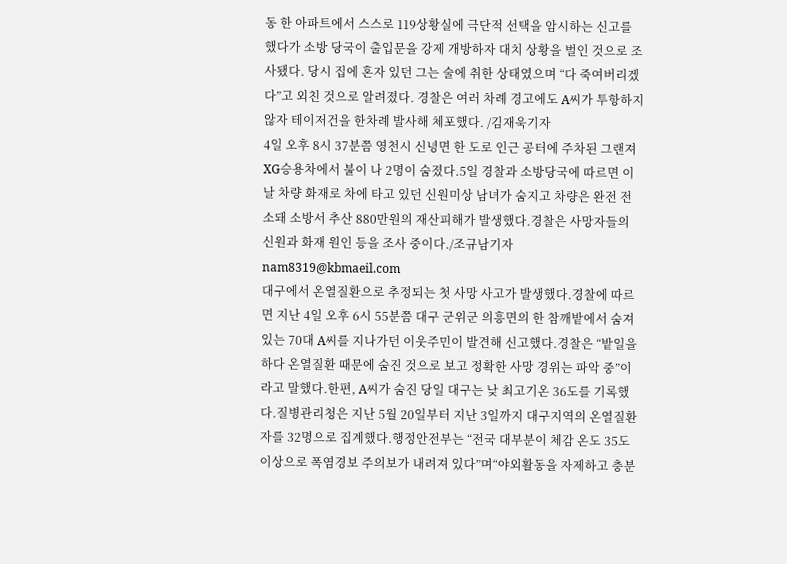동 한 아파트에서 스스로 119상황실에 극단적 선택을 암시하는 신고를 했다가 소방 당국이 출입문을 강제 개방하자 대치 상황을 벌인 것으로 조사됐다. 당시 집에 혼자 있던 그는 술에 취한 상태였으며 “다 죽여버리겠다”고 외친 것으로 알려졌다. 경찰은 여러 차례 경고에도 A씨가 투항하지 않자 테이저건을 한차례 발사해 체포했다. /김재욱기자
4일 오후 8시 37분쯤 영천시 신녕면 한 도로 인근 공터에 주차된 그랜져XG승용차에서 불이 나 2명이 숨졌다.5일 경찰과 소방당국에 따르면 이날 차량 화재로 차에 타고 있던 신원미상 남녀가 숨지고 차량은 완전 전소돼 소방서 추산 880만원의 재산피해가 발생했다.경찰은 사망자들의 신원과 화재 원인 등을 조사 중이다./조규남기자 nam8319@kbmaeil.com
대구에서 온열질환으로 추정되는 첫 사망 사고가 발생했다.경찰에 따르면 지난 4일 오후 6시 55분쯤 대구 군위군 의흥면의 한 참깨밭에서 숨져 있는 70대 A씨를 지나가던 이웃주민이 발견해 신고했다.경찰은 “밭일을 하다 온열질환 때문에 숨진 것으로 보고 정확한 사망 경위는 파악 중”이라고 말했다.한편, A씨가 숨진 당일 대구는 낮 최고기온 36도를 기록했다.질병관리청은 지난 5월 20일부터 지난 3일까지 대구지역의 온열질환자를 32명으로 집계했다.행정안전부는 “전국 대부분이 체감 온도 35도 이상으로 폭염경보 주의보가 내려져 있다”며“야외활동을 자제하고 충분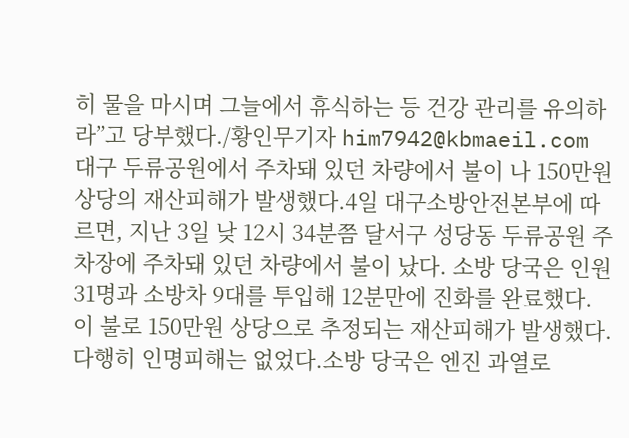히 물을 마시며 그늘에서 휴식하는 등 건강 관리를 유의하라”고 당부했다./황인무기자 him7942@kbmaeil.com
대구 두류공원에서 주차돼 있던 차량에서 불이 나 150만원 상당의 재산피해가 발생했다.4일 대구소방안전본부에 따르면, 지난 3일 낮 12시 34분쯤 달서구 성당동 두류공원 주차장에 주차돼 있던 차량에서 불이 났다. 소방 당국은 인원 31명과 소방차 9대를 투입해 12분만에 진화를 완료했다. 이 불로 150만원 상당으로 추정되는 재산피해가 발생했다. 다행히 인명피해는 없었다.소방 당국은 엔진 과열로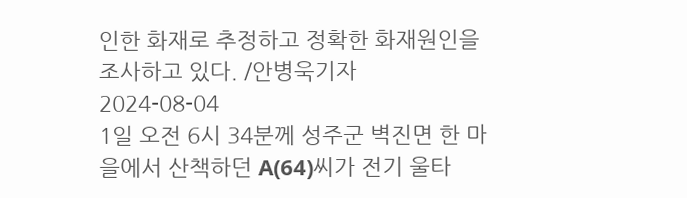인한 화재로 추정하고 정확한 화재원인을 조사하고 있다. /안병욱기자
2024-08-04
1일 오전 6시 34분께 성주군 벽진면 한 마을에서 산책하던 A(64)씨가 전기 울타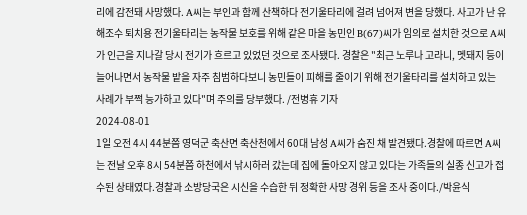리에 감전돼 사망했다. A씨는 부인과 함께 산책하다 전기울타리에 걸려 넘어져 변을 당했다. 사고가 난 유해조수 퇴치용 전기울타리는 농작물 보호를 위해 같은 마을 농민인 B(67)씨가 임의로 설치한 것으로 A씨가 인근을 지나갈 당시 전기가 흐르고 있었던 것으로 조사됐다. 경찰은 "최근 노루나 고라니, 멧돼지 등이 늘어나면서 농작물 밭을 자주 침범하다보니 농민들이 피해를 줄이기 위해 전기울타리를 설치하고 있는 사례가 부쩍 능가하고 있다"며 주의를 당부했다. /전병휴 기자
2024-08-01
1일 오전 4시 44분쯤 영덕군 축산면 축산천에서 60대 남성 A씨가 숨진 채 발견됐다.경찰에 따르면 A씨는 전날 오후 8시 54분쯤 하천에서 낚시하러 갔는데 집에 돌아오지 않고 있다는 가족들의 실종 신고가 접수된 상태였다.경찰과 소방당국은 시신을 수습한 뒤 정확한 사망 경위 등을 조사 중이다./박윤식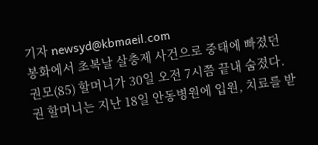기자 newsyd@kbmaeil.com
봉화에서 초복날 살충제 사건으로 중태에 빠졌던 권모(85) 할머니가 30일 오전 7시쯤 끝내 숨졌다. 권 할머니는 지난 18일 안동병원에 입원, 치료를 받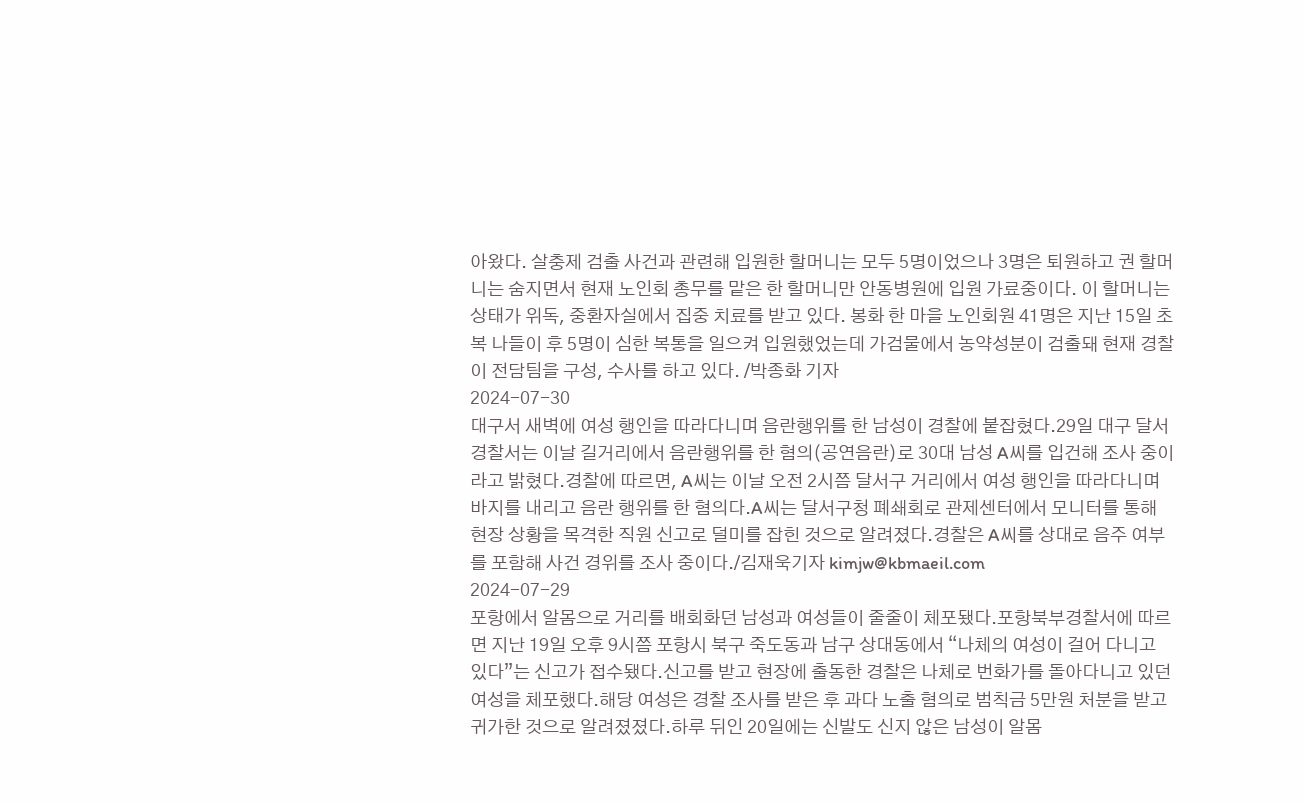아왔다. 살충제 검출 사건과 관련해 입원한 할머니는 모두 5명이었으나 3명은 퇴원하고 권 할머니는 숨지면서 현재 노인회 총무를 맡은 한 할머니만 안동병원에 입원 가료중이다. 이 할머니는 상태가 위독, 중환자실에서 집중 치료를 받고 있다. 봉화 한 마을 노인회원 41명은 지난 15일 초복 나들이 후 5명이 심한 복통을 일으켜 입원했었는데 가검물에서 농약성분이 검출돼 현재 경찰이 전담팀을 구성, 수사를 하고 있다. /박종화 기자
2024-07-30
대구서 새벽에 여성 행인을 따라다니며 음란행위를 한 남성이 경찰에 붙잡혔다.29일 대구 달서경찰서는 이날 길거리에서 음란행위를 한 혐의(공연음란)로 30대 남성 A씨를 입건해 조사 중이라고 밝혔다.경찰에 따르면, A씨는 이날 오전 2시쯤 달서구 거리에서 여성 행인을 따라다니며 바지를 내리고 음란 행위를 한 혐의다.A씨는 달서구청 폐쇄회로 관제센터에서 모니터를 통해 현장 상황을 목격한 직원 신고로 덜미를 잡힌 것으로 알려졌다.경찰은 A씨를 상대로 음주 여부를 포함해 사건 경위를 조사 중이다./김재욱기자 kimjw@kbmaeil.com
2024-07-29
포항에서 알몸으로 거리를 배회화던 남성과 여성들이 줄줄이 체포됐다.포항북부경찰서에 따르면 지난 19일 오후 9시쯤 포항시 북구 죽도동과 남구 상대동에서 “나체의 여성이 걸어 다니고 있다”는 신고가 접수됐다.신고를 받고 현장에 출동한 경찰은 나체로 번화가를 돌아다니고 있던 여성을 체포했다.해당 여성은 경찰 조사를 받은 후 과다 노출 혐의로 범칙금 5만원 처분을 받고 귀가한 것으로 알려졌졌다.하루 뒤인 20일에는 신발도 신지 않은 남성이 알몸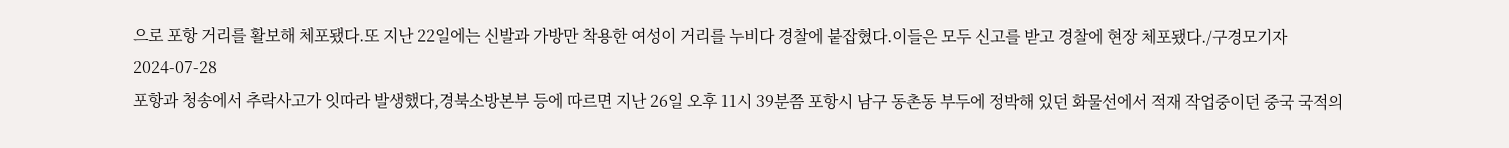으로 포항 거리를 활보해 체포됐다.또 지난 22일에는 신발과 가방만 착용한 여성이 거리를 누비다 경찰에 붙잡혔다.이들은 모두 신고를 받고 경찰에 현장 체포됐다./구경모기자
2024-07-28
포항과 청송에서 추락사고가 잇따라 발생했다,경북소방본부 등에 따르면 지난 26일 오후 11시 39분쯤 포항시 남구 동촌동 부두에 정박해 있던 화물선에서 적재 작업중이던 중국 국적의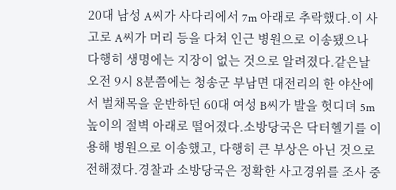20대 남성 A씨가 사다리에서 7m 아래로 추락했다.이 사고로 A씨가 머리 등을 다쳐 인근 병원으로 이송됐으나 다행히 생명에는 지장이 없는 것으로 알려졌다.같은날 오전 9시 8분쯤에는 청송군 부남면 대전리의 한 야산에서 벌채목을 운반하던 60대 여성 B씨가 발을 헛디뎌 5m 높이의 절벽 아래로 떨어졌다.소방당국은 닥터헬기를 이용해 병원으로 이송했고, 다행히 큰 부상은 아닌 것으로 전해졌다.경찰과 소방당국은 정확한 사고경위를 조사 중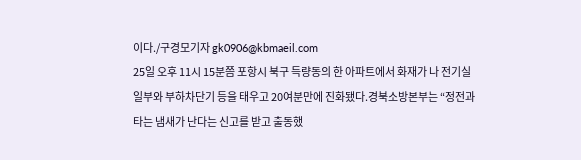이다./구경모기자 gk0906@kbmaeil.com
25일 오후 11시 15분쯤 포항시 북구 득량동의 한 아파트에서 화재가 나 전기실 일부와 부하차단기 등을 태우고 20여분만에 진화됐다.경북소방본부는 “정전과 타는 냄새가 난다는 신고를 받고 출동했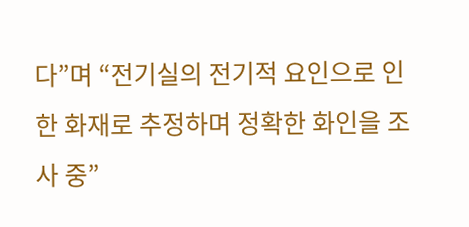다”며 “전기실의 전기적 요인으로 인한 화재로 추정하며 정확한 화인을 조사 중”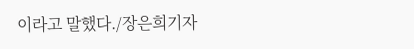이라고 말했다./장은희기자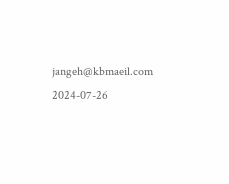jangeh@kbmaeil.com
2024-07-26